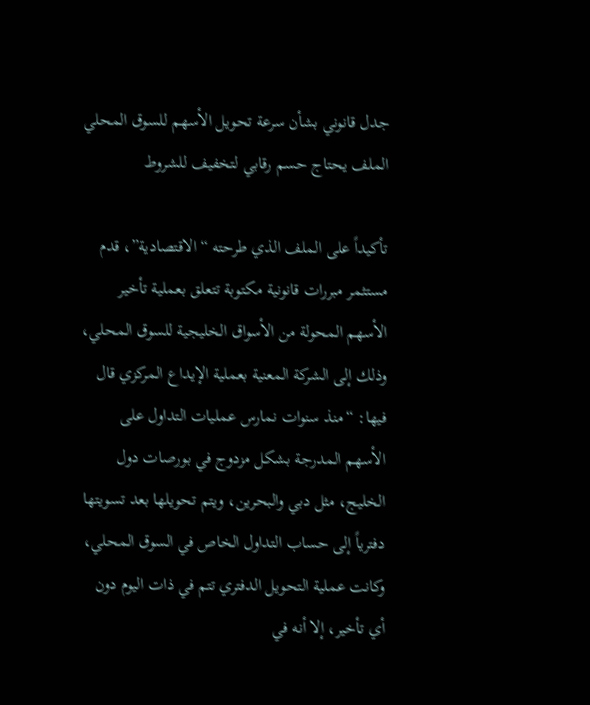جدل قانوني بشأن سرعة تحويل الأسهم للسوق المحلي
الملف يحتاج حسم رقابي لتخفيف للشروط

تأكيداً على الملف الذي طرحته “الاقتصادية”، قدم مستثمر مبررات قانونية مكتوبة تتعلق بعملية تأخير الأسهم المحولة من الأسواق الخليجية للسوق المحلي، وذلك إلى الشركة المعنية بعملية الإيداع المركزي قال فيها: “منذ سنوات نمارس عمليات التداول على الأسهم المدرجة بشكل مزدوج في بورصات دول الخليج، مثل دبي والبحرين، ويتم تحويلها بعد تسويتها دفترياً إلى حساب التداول الخاص في السوق المحلي، وكانت عملية التحويل الدفتري تتم في ذات اليوم دون أي تأخير، إلا أنه في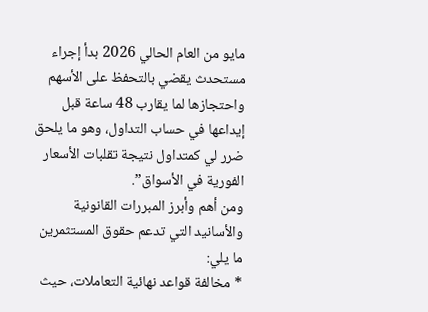مايو من العام الحالي 2026 بدأ إجراء مستحدث يقضي بالتحفظ على الأسهم واحتجازها لما يقارب 48 ساعة قبل إيداعها في حساب التداول، وهو ما يلحق ضرر لي كمتداول نتيجة تقلبات الأسعار الفورية في الأسواق”.
ومن أهم وأبرز المبررات القانونية والأسانيد التي تدعم حقوق المستثمرين ما يلي:
* مخالفة قواعد نهائية التعاملات، حيث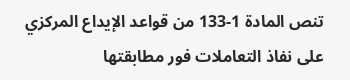تنص المادة 1-133 من قواعد الإيداع المركزي على نفاذ التعاملات فور مطابقتها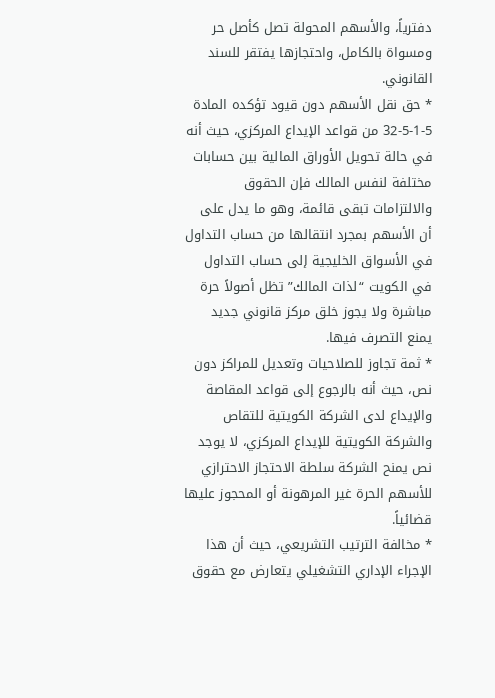دفترياً، والأسهم المحولة تصل كأصل حر ومسواة بالكامل، واحتجازها يفتقر للسند القانوني.
* حق نقل الأسهم دون قيود تؤكده المادة 5-1-5-32 من قواعد الإيداع المركزي، حيث أنه في حالة تحويل الأوراق المالية بين حسابات مختلفة لنفس المالك فإن الحقوق والالتزامات تبقى قائمة، وهو ما يدل على أن الأسهم بمجرد انتقالها من حساب التداول في الأسواق الخليجية إلى حساب التداول في الكويت “لذات المالك” تظل أصولاً حرة مباشرة ولا يجوز خلق مركز قانوني جديد يمنع التصرف فيها.
* ثمة تجاوز للصلاحيات وتعديل للمراكز دون نص، حيث أنه بالرجوع إلى قواعد المقاصة والإيداع لدى الشركة الكويتية للتقاص والشركة الكويتية للإيداع المركزي، لا يوجد نص يمنح الشركة سلطة الاحتجاز الاحترازي للأسهم الحرة غير المرهونة أو المحجوز عليها قضائياً.
* مخالفة الترتيب التشريعي، حيث أن هذا الإجراء الإداري التشغيلي يتعارض مع حقوق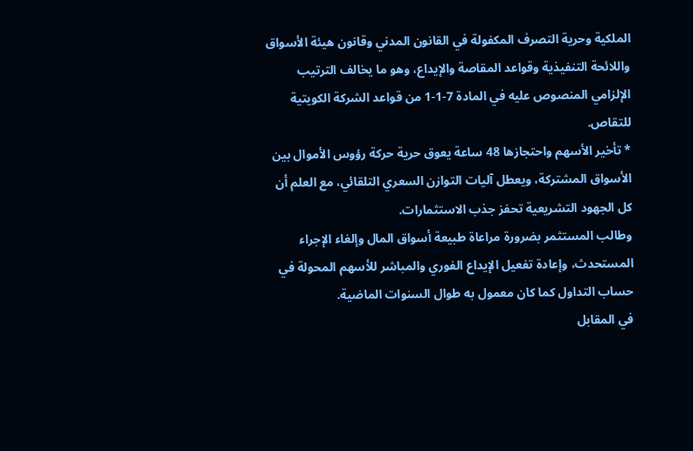الملكية وحرية التصرف المكفولة في القانون المدني وقانون هيئة الأسواق واللائحة التنفيذية وقواعد المقاصة والإيداع، وهو ما يخالف الترتيب الإلزامي المنصوص عليه في المادة 7-1-1 من قواعد الشركة الكويتية للتقاص.
* تأخير الأسهم واحتجازها 48 ساعة يعوق حرية حركة رؤوس الأموال بين الأسواق المشتركة، ويعطل آليات التوازن السعري التلقائي، مع العلم أن كل الجهود التشريعية تحفز جذب الاستثمارات.
وطالب المستثمر بضرورة مراعاة طبيعة أسواق المال وإلغاء الإجراء المستحدث، وإعادة تفعيل الإيداع الفوري والمباشر للأسهم المحولة في حساب التداول كما كان معمول به طوال السنوات الماضية.
في المقابل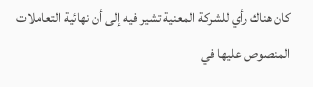كان هناك رأي للشركة المعنية تشير فيه إلى أن نهائية التعاملات المنصوص عليها في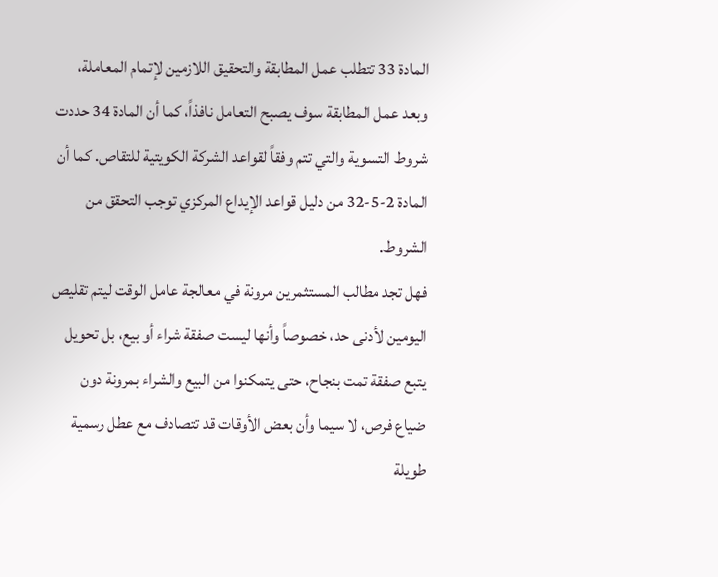المادة 33 تتطلب عمل المطابقة والتحقيق اللازمين لإتمام المعاملة، وبعد عمل المطابقة سوف يصبح التعامل نافذاً، كما أن المادة 34 حددت شروط التسوية والتي تتم وفقاً لقواعد الشركة الكويتية للتقاص. كما أن المادة 2-5-32 من دليل قواعد الإيداع المركزي توجب التحقق من الشروط.
فهل تجد مطالب المستثمرين مرونة في معالجة عامل الوقت ليتم تقليص اليومين لأدنى حد، خصوصاً وأنها ليست صفقة شراء أو بيع، بل تحويل يتبع صفقة تمت بنجاح، حتى يتمكنوا من البيع والشراء بمرونة دون ضياع فرص، لا سيما وأن بعض الأوقات قد تتصادف مع عطل رسمية طويلة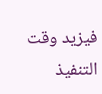فيزيد وقت التنفيذ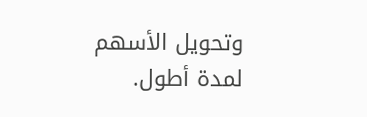وتحويل الأسهم لمدة أطول.